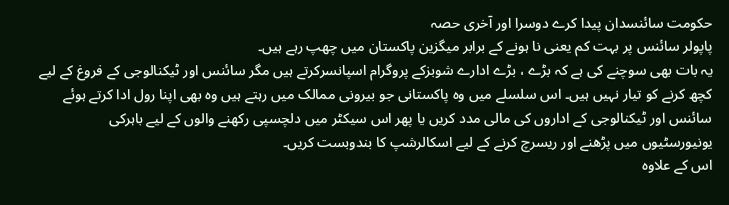حکومت سائنسدان پیدا کرے دوسرا اور آخری حصہ
پاپولر سائنس پر بہت کم یعنی نا ہونے کے برابر میگزین پاکستان میں چھپ رہے ہیں۔
یہ بات بھی سوچنے کی ہے کہ بڑے ، بڑے ادارے شوبزکے پروگرام اسپانسرکرتے ہیں مگر سائنس اور ٹیکنالوجی کے فروغ کے لیے کچھ کرنے کو تیار نہیں ہیں۔ اس سلسلے میں وہ پاکستانی جو بیرونی ممالک میں رہتے ہیں وہ بھی اپنا رول ادا کرتے ہوئے سائنس اور ٹیکنالوجی کے اداروں کی مالی مدد کریں یا پھر اس سیکٹر میں دلچسپی رکھنے والوں کے لیے باہرکی یونیورسٹیوں میں پڑھنے اور ریسرچ کرنے کے لیے اسکالرشپ کا بندوبست کریں۔
اس کے علاوہ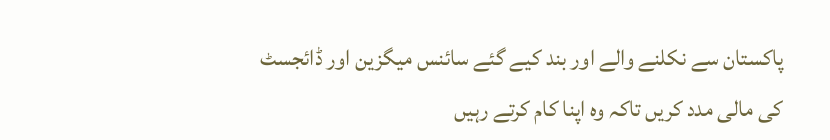پاکستان سے نکلنے والے اور بند کیے گئے سائنس میگزین اور ڈائجسٹ کی مالی مدد کریں تاکہ وہ اپنا کام کرتے رہیں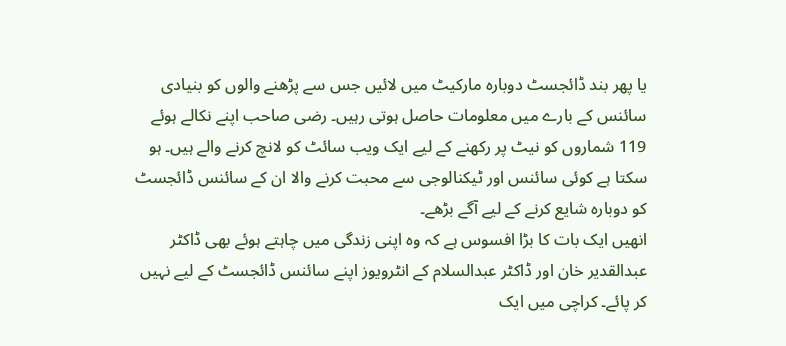یا پھر بند ڈائجسٹ دوبارہ مارکیٹ میں لائیں جس سے پڑھنے والوں کو بنیادی سائنس کے بارے میں معلومات حاصل ہوتی رہیں۔ رضی صاحب اپنے نکالے ہوئے 119 شماروں کو نیٹ پر رکھنے کے لیے ایک ویب سائٹ کو لانچ کرنے والے ہیں۔ ہو سکتا ہے کوئی سائنس اور ٹیکنالوجی سے محبت کرنے والا ان کے سائنس ڈائجسٹ کو دوبارہ شایع کرنے کے لیے آگے بڑھے۔
انھیں ایک بات کا بڑا افسوس ہے کہ وہ اپنی زندگی میں چاہتے ہوئے بھی ڈاکٹر عبدالقدیر خان اور ڈاکٹر عبدالسلام کے انٹرویوز اپنے سائنس ڈائجسٹ کے لیے نہیں کر پائے۔ کراچی میں ایک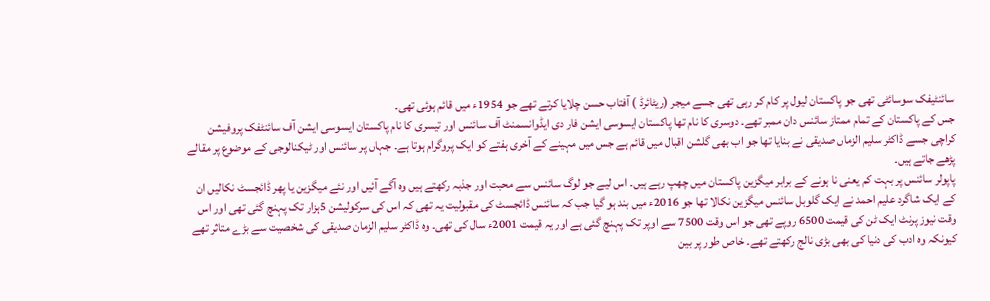سائنٹیفک سوسائٹی تھی جو پاکستان لیول پر کام کر رہی تھی جسے میجر (ریٹائرڈ ) آفتاب حسن چلایا کرتے تھے جو 1954ء میں قائم ہوئی تھی۔
جس کے پاکستان کے تمام ممتاز سائنس دان ممبر تھے۔ دوسری کا نام تھا پاکستان ایسوسی ایشن فار دی ایڈوانسمنٹ آف سائنس اور تیسری کا نام پاکستان ایسوسی ایشن آف سائنٹفک پروفیشن کراچی جسے ڈاکٹر سلیم الزماں صدیقی نے بنایا تھا جو اب بھی گلشن اقبال میں قائم ہے جس میں مہینے کے آخری ہفتے کو ایک پروگرام ہوتا ہے۔ جہاں پر سائنس اور ٹیکنالوجی کے موضوع پر مقالے پڑھے جاتے ہیں۔
پاپولر سائنس پر بہت کم یعنی نا ہونے کے برابر میگزین پاکستان میں چھپ رہے ہیں۔ اس لیے جو لوگ سائنس سے محبت اور جذبہ رکھتے ہیں وہ آگے آئیں اور نئے میگزین یا پھر ڈائجسٹ نکالیں ان کے ایک شاگرد علیم احمد نے ایک گلوبل سائنس میگزین نکالا تھا جو 2016ء میں بند ہو گیا جب کہ سائنس ڈائجسٹ کی مقبولیت یہ تھی کہ اس کی سرکولیشن 5ہزار تک پہنچ گئی تھی اور اس وقت نیوز پرنٹ ایک ٹن کی قیمت 6500 روپے تھی جو اس وقت 7500 سے اوپر تک پہنچ گئی ہے اور یہ قیمت 2001ء سال کی تھی۔ وہ ڈاکٹر سلیم الزمان صدیقی کی شخصیت سے بڑے متاثر تھے کیونکہ وہ ادب کی دنیا کی بھی بڑی نالج رکھتے تھے۔ خاص طور پر بین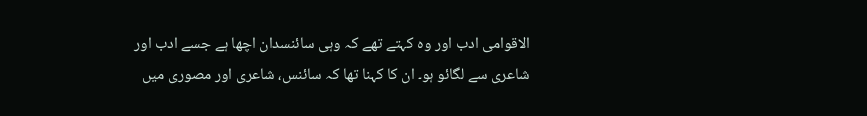الاقوامی ادب اور وہ کہتے تھے کہ وہی سائنسدان اچھا ہے جسے ادب اور شاعری سے لگائو ہو۔ ان کا کہنا تھا کہ سائنس، شاعری اور مصوری میں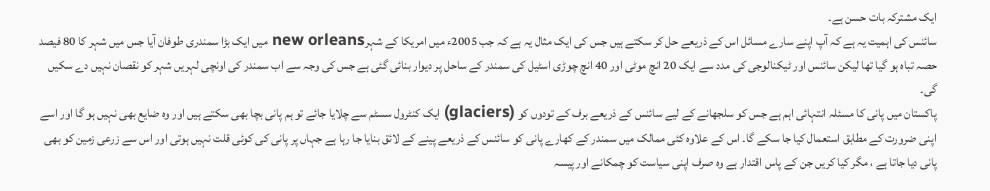ایک مشترکہ بات حسن ہے۔
سائنس کی اہمیت یہ ہے کہ آپ اپنے سارے مسائل اس کے ذریعے حل کر سکتے ہیں جس کی ایک مثال یہ ہے کہ جب 2005ء میں امریکا کے شہرnew orleans میں ایک بڑا سمندری طوفان آیا جس میں شہر کا 80 فیصد حصہ تباہ ہو گیا تھا لیکن سائنس اور ٹیکنالوجی کی مدد سے ایک 20 انچ موٹی اور 40 انچ چوڑی اسٹیل کی سمندر کے ساحل پر دیوار بنائی گئی ہے جس کی وجہ سے اب سمندر کی اونچی لہریں شہر کو نقصان نہیں دے سکیں گی۔
پاکستان میں پانی کا مسئلہ انتہائی اہم ہے جس کو سلجھانے کے لیے سائنس کے ذریعے برف کے تودوں کو (glaciers) ایک کنٹرول سسٹم سے چلایا جائے تو ہم پانی بچا بھی سکتے ہیں اور وہ ضایع بھی نہیں ہو گا اور اسے اپنی ضرورت کے مطابق استعمال کیا جا سکے گا۔ اس کے علاوہ کئی ممالک میں سمندر کے کھارے پانی کو سائنس کے ذریعے پینے کے لائق بنایا جا رہا ہے جہاں پر پانی کی کوئی قلت نہیں ہوتی اور اس سے زرعی زمین کو بھی پانی دیا جاتا ہے ، مگر کیا کریں جن کے پاس اقتدار ہے وہ صرف اپنی سیاست کو چمکانے اور پیسہ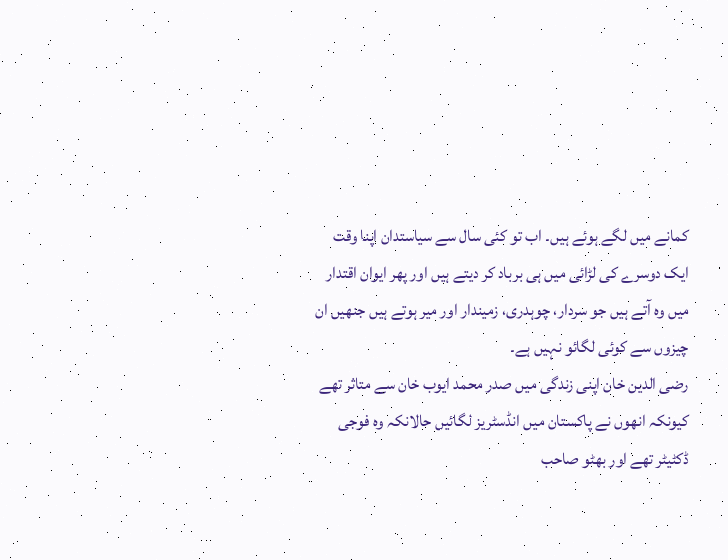کمانے میں لگے ہوئے ہیں۔ اب تو کئی سال سے سیاستدان اپنا وقت ایک دوسرے کی لڑائی میں ہی برباد کر دیتے ہیں اور پھر ایوان اقتدار میں وہ آتے ہیں جو سردار، چوہدری، زمیندار اور میر ہوتے ہیں جنھیں ان چیزوں سے کوئی لگائو نہیں ہے۔
رضی الدین خان اپنی زندگی میں صدر محمد ایوب خان سے متاثر تھے کیونکہ انھوں نے پاکستان میں انڈسٹریز لگائیں حالانکہ وہ فوجی ڈکٹیٹر تھے اور بھٹو صاحب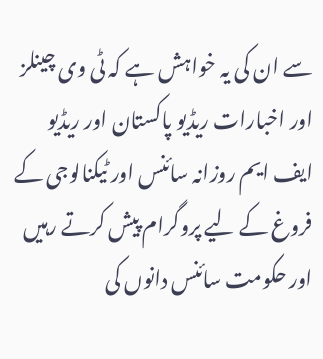سے ان کی یہ خواہش ہے کہ ٹی وی چینلز اور اخبارات ریڈیو پاکستان اور ریڈیو ایف ایم روزانہ سائنس اور ٹیکنالوجی کے فروغ کے لیے پروگرام پیش کرتے رہیں اور حکومت سائنس دانوں کی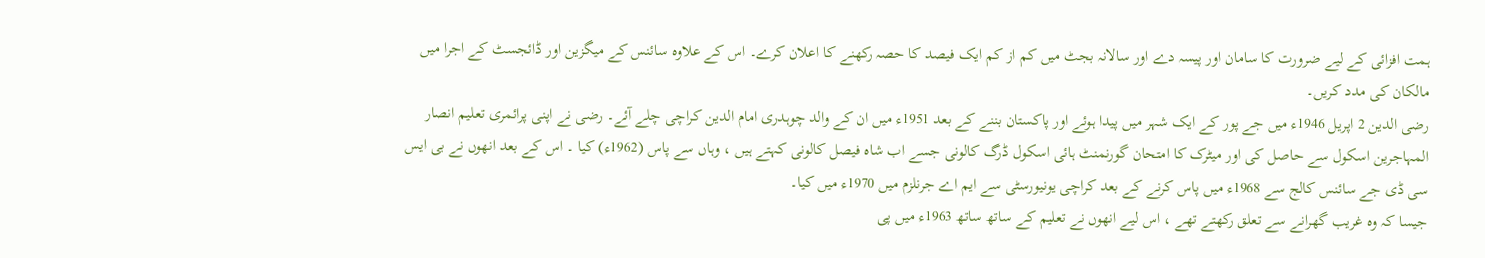ہمت افزائی کے لیے ضرورت کا سامان اور پیسہ دے اور سالانہ بجٹ میں کم از کم ایک فیصد کا حصہ رکھنے کا اعلان کرے۔ اس کے علاوہ سائنس کے میگزین اور ڈائجسٹ کے اجرا میں مالکان کی مدد کریں۔
رضی الدین 2 اپریل 1946ء میں جے پور کے ایک شہر میں پیدا ہوئے اور پاکستان بننے کے بعد 1951ء میں ان کے والد چوہدری امام الدین کراچی چلے آئے۔ رضی نے اپنی پرائمری تعلیم انصار المہاجرین اسکول سے حاصل کی اور میٹرک کا امتحان گورنمنٹ ہائی اسکول ڈرگ کالونی جسے اب شاہ فیصل کالونی کہتے ہیں ، وہاں سے پاس (1962ء) کیا ۔ اس کے بعد انھوں نے بی ایس سی ڈی جے سائنس کالج سے 1968ء میں پاس کرنے کے بعد کراچی یونیورسٹی سے ایم اے جرنلزم میں 1970ء میں کیا۔
جیسا کہ وہ غریب گھرانے سے تعلق رکھتے تھے ، اس لیے انھوں نے تعلیم کے ساتھ ساتھ 1963ء میں پی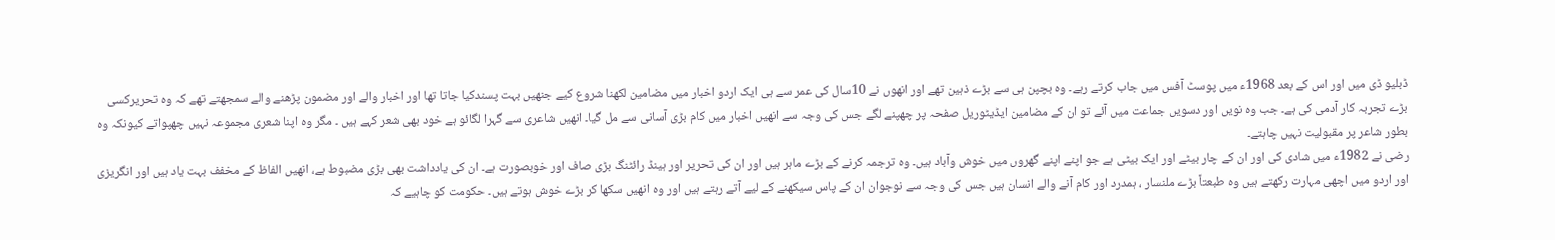ڈبلیو ڈی میں اور اس کے بعد 1968ء میں پوسٹ آفس میں جاب کرتے رہے۔ وہ بچپن ہی سے بڑے ذہین تھے اور انھوں نے 10سال کی عمر سے ہی ایک اردو اخبار میں مضامین لکھنا شروع کیے جنھیں بہت پسندکیا جاتا تھا اور اخبار والے اور مضمون پڑھنے والے سمجھتے تھے کہ وہ تحریرکسی بڑے تجربہ کار آدمی کی ہے۔ جب وہ نویں اور دسویں جماعت میں آئے تو ان کے مضامین ایڈیٹوریل صفحہ پر چھپنے لگے جس کی وجہ سے انھیں اخبار میں کام بڑی آسانی سے مل گیا۔ انھیں شاعری سے گہرا لگائو ہے خود بھی شعر کہے ہیں ۔ مگر وہ اپنا شعری مجموعہ نہیں چھپواتے کیونکہ وہ بطور شاعر پر مقبولیت نہیں چاہتے۔
رضی نے 1982ء میں شادی کی اور ان کے چار بیٹے اور ایک بیٹی ہے جو اپنے اپنے گھروں میں خوش وآباد ہیں۔ وہ ترجمہ کرنے کے بڑے ماہر ہیں اور ان کی تحریر اور ہینڈ رائٹنگ بڑی صاف اور خوبصورت ہے۔ ان کی یادداشت بھی بڑی مضبوط ہے، انھیں الفاظ کے مخفف بہت یاد ہیں اور انگریزی اور اردو میں اچھی مہارت رکھتے ہیں وہ طبعتاً بڑے ملنسار ، ہمدرد اور کام آنے والے انسان ہیں جس کی وجہ سے نوجوان ان کے پاس سیکھنے کے لیے آتے رہتے ہیں اور وہ انھیں سکھا کر بڑے خوش ہوتے ہیں۔ حکومت کو چاہیے کہ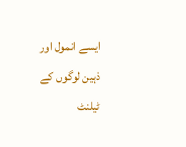ایسے انمول اور ذہین لوگوں کے ٹیلنٹ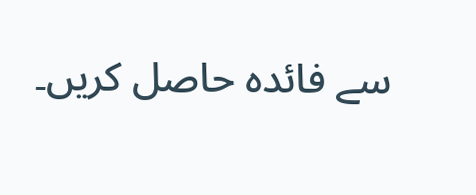سے فائدہ حاصل کریں۔